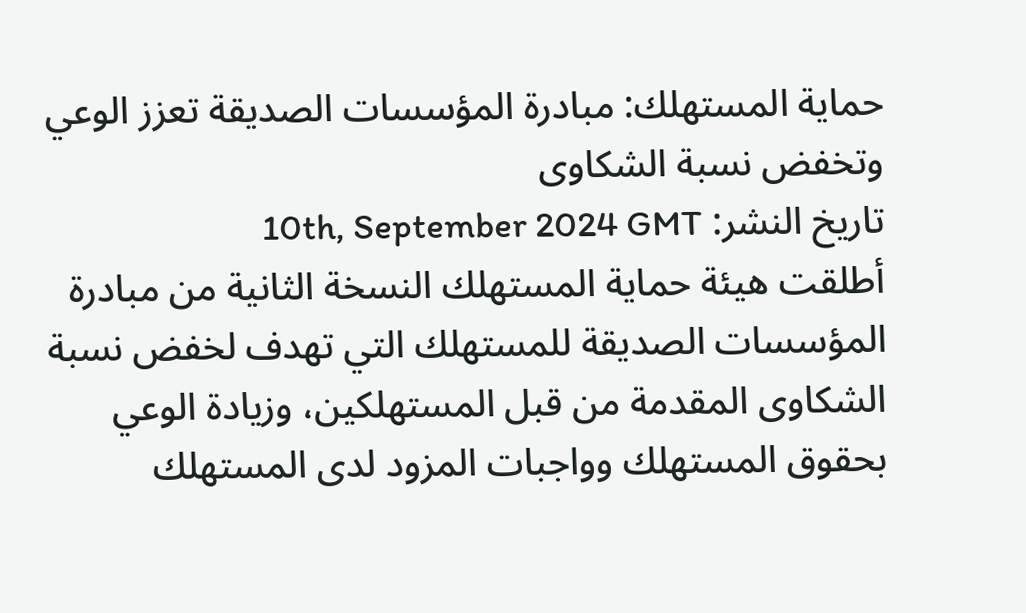حماية المستهلك: مبادرة المؤسسات الصديقة تعزز الوعي وتخفض نسبة الشكاوى
تاريخ النشر: 10th, September 2024 GMT
أطلقت هيئة حماية المستهلك النسخة الثانية من مبادرة المؤسسات الصديقة للمستهلك التي تهدف لخفض نسبة الشكاوى المقدمة من قبل المستهلكين، وزيادة الوعي بحقوق المستهلك وواجبات المزود لدى المستهلك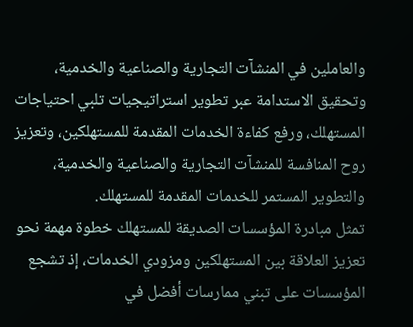والعاملين في المنشآت التجارية والصناعية والخدمية، وتحقيق الاستدامة عبر تطوير استراتيجيات تلبي احتياجات المستهلك، ورفع كفاءة الخدمات المقدمة للمستهلكين، وتعزيز روح المنافسة للمنشآت التجارية والصناعية والخدمية، والتطوير المستمر للخدمات المقدمة للمستهلك.
تمثل مبادرة المؤسسات الصديقة للمستهلك خطوة مهمة نحو تعزيز العلاقة بين المستهلكين ومزودي الخدمات، إذ تشجع المؤسسات على تبني ممارسات أفضل في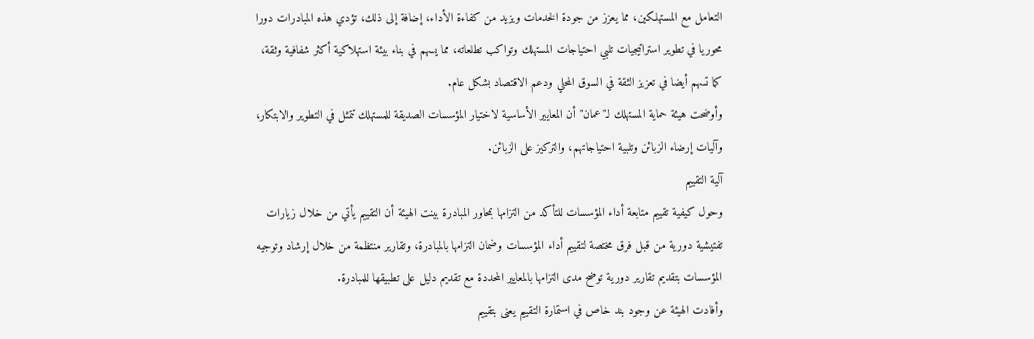التعامل مع المستهلكين، مما يعزز من جودة الخدمات ويزيد من كفاءة الأداء، إضافة إلى ذلك، تؤدي هذه المبادرات دورا محوريا في تطوير استراتيجيات تلبي احتياجات المستهلك وتواكب تطلعاته، مما يسهم في بناء بيئة استهلاكية أكثر شفافية وثقة، كما تسهم أيضا في تعزيز الثقة في السوق المحلي ودعم الاقتصاد بشكل عام.
وأوضحت هيئة حماية المستهلك لـ"عمان" أن المعايير الأساسية لاختيار المؤسسات الصديقة للمستهلك تتمثل في التطوير والابتكار، وآليات إرضاء الزبائن وتلبية احتياجاتهم، والتركيز على الزبائن.
آلية التقييم
وحول كيفية تقييم متابعة أداء المؤسسات للتأكد من التزامها بمحاور المبادرة بينت الهيئة أن التقييم يأتي من خلال زيارات تفتيشية دورية من قبل فرق مختصة لتقييم أداء المؤسسات وضمان التزامها بالمبادرة، وتقارير منتظمة من خلال إرشاد وتوجيه المؤسسات بتقديم تقارير دورية توضح مدى التزامها بالمعايير المحددة مع تقديم دليل على تطبيقها للمبادرة.
وأفادت الهيئة عن وجود بند خاص في استمارة التقييم يعنى بتقييم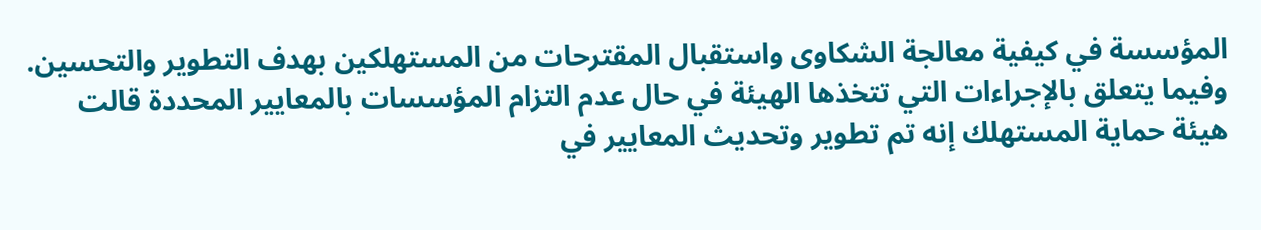المؤسسة في كيفية معالجة الشكاوى واستقبال المقترحات من المستهلكين بهدف التطوير والتحسين.
وفيما يتعلق بالإجراءات التي تتخذها الهيئة في حال عدم التزام المؤسسات بالمعايير المحددة قالت هيئة حماية المستهلك إنه تم تطوير وتحديث المعايير في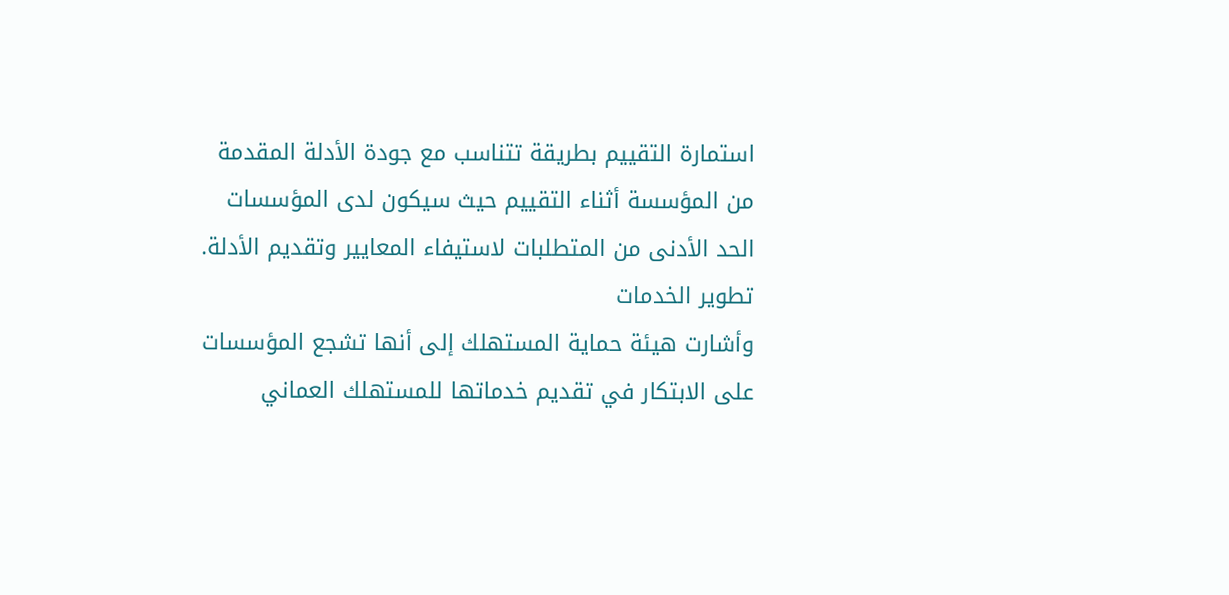استمارة التقييم بطريقة تتناسب مع جودة الأدلة المقدمة من المؤسسة أثناء التقييم حيث سيكون لدى المؤسسات الحد الأدنى من المتطلبات لاستيفاء المعايير وتقديم الأدلة.
تطوير الخدمات
وأشارت هيئة حماية المستهلك إلى أنها تشجع المؤسسات على الابتكار في تقديم خدماتها للمستهلك العماني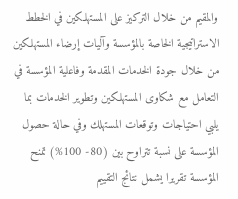والمقيم من خلال التركيز على المستهلكين في الخطط الاستراتيجية الخاصة بالمؤسسة وآليات إرضاء المستهلكين من خلال جودة الخدمات المقدمة وفاعلية المؤسسة في التعامل مع شكاوى المستهلكين وتطوير الخدمات بما يلبي احتياجات وتوقعات المستهلك وفي حالة حصول المؤسسة على نسبة تتراوح بين (80- 100%) تمنح المؤسسة تقريرا يشمل نتائج التقييم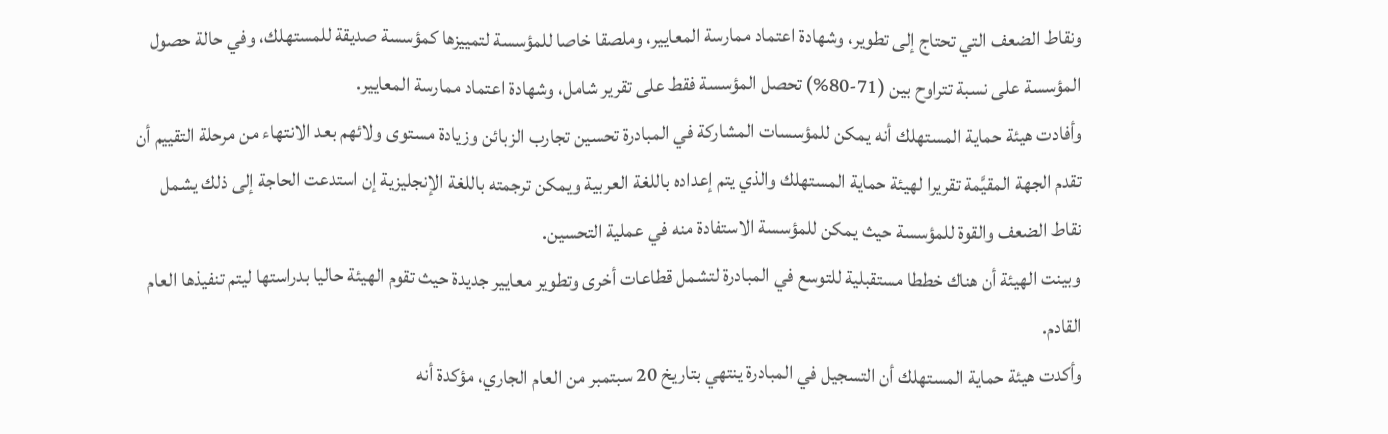ونقاط الضعف التي تحتاج إلى تطوير، وشهادة اعتماد ممارسة المعايير، وملصقا خاصا للمؤسسة لتمييزها كمؤسسة صديقة للمستهلك، وفي حالة حصول المؤسسة على نسبة تتراوح بين (71-80%) تحصل المؤسسة فقط على تقرير شامل، وشهادة اعتماد ممارسة المعايير.
وأفادت هيئة حماية المستهلك أنه يمكن للمؤسسات المشاركة في المبادرة تحسين تجارب الزبائن وزيادة مستوى ولائهم بعد الانتهاء من مرحلة التقييم أن تقدم الجهة المقيَّمة تقريرا لهيئة حماية المستهلك والذي يتم إعداده باللغة العربية ويمكن ترجمته باللغة الإنجليزية إن استدعت الحاجة إلى ذلك يشمل نقاط الضعف والقوة للمؤسسة حيث يمكن للمؤسسة الاستفادة منه في عملية التحسين.
وبينت الهيئة أن هناك خططا مستقبلية للتوسع في المبادرة لتشمل قطاعات أخرى وتطوير معايير جديدة حيث تقوم الهيئة حاليا بدراستها ليتم تنفيذها العام القادم.
وأكدت هيئة حماية المستهلك أن التسجيل في المبادرة ينتهي بتاريخ 20 سبتمبر من العام الجاري، مؤكدة أنه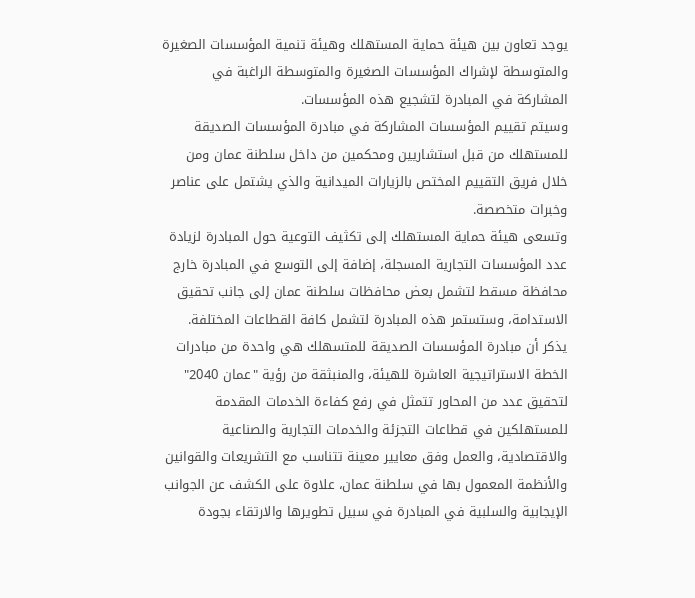يوجد تعاون بين هيئة حماية المستهلك وهيئة تنمية المؤسسات الصغيرة والمتوسطة لإشراك المؤسسات الصغيرة والمتوسطة الراغبة في المشاركة في المبادرة لتشجيع هذه المؤسسات.
وسيتم تقييم المؤسسات المشاركة في مبادرة المؤسسات الصديقة للمستهلك من قبل استشاريين ومحكمين من داخل سلطنة عمان ومن خلال فريق التقييم المختص بالزيارات الميدانية والذي يشتمل على عناصر وخبرات متخصصة.
وتسعى هيئة حماية المستهلك إلى تكثيف التوعية حول المبادرة لزيادة عدد المؤسسات التجارية المسجلة، إضافة إلى التوسع في المبادرة خارج محافظة مسقط لتشمل بعض محافظات سلطنة عمان إلى جانب تحقيق الاستدامة، وستستمر هذه المبادرة لتشمل كافة القطاعات المختلفة.
يذكر أن مبادرة المؤسسات الصديقة للمتسهلك هي واحدة من مبادرات الخطة الاستراتيجية العاشرة للهيئة، والمنبثقة من رؤية "عمان 2040" لتحقيق عدد من المحاور تتمثل في رفع كفاءة الخدمات المقدمة للمستهلكين في قطاعات التجزئة والخدمات التجارية والصناعية والاقتصادية، والعمل وفق معايير معينة تتناسب مع التشريعات والقوانين والأنظمة المعمول بها في سلطنة عمان، علاوة على الكشف عن الجوانب الإيجابية والسلبية في المبادرة في سبيل تطويرها والارتقاء بجودة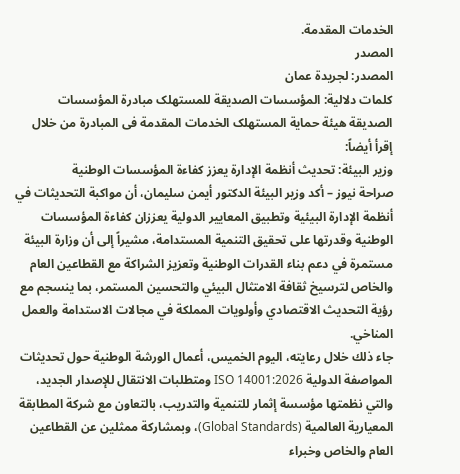الخدمات المقدمة.
المصدر
المصدر: لجريدة عمان
كلمات دلالية: المؤسسات الصدیقة للمستهلک مبادرة المؤسسات الصدیقة هیئة حمایة المستهلک الخدمات المقدمة فی المبادرة من خلال
إقرأ أيضاً:
وزير البيئة: تحديث أنظمة الإدارة يعزز كفاءة المؤسسات الوطنية
صراحة نيوز – أكد وزير البيئة الدكتور أيمن سليمان، أن مواكبة التحديثات في أنظمة الإدارة البيئية وتطبيق المعايير الدولية يعززان كفاءة المؤسسات الوطنية وقدرتها على تحقيق التنمية المستدامة، مشيراً إلى أن وزارة البيئة مستمرة في دعم بناء القدرات الوطنية وتعزيز الشراكة مع القطاعين العام والخاص لترسيخ ثقافة الامتثال البيئي والتحسين المستمر، بما ينسجم مع رؤية التحديث الاقتصادي وأولويات المملكة في مجالات الاستدامة والعمل المناخي.
جاء ذلك خلال رعايته، اليوم الخميس، أعمال الورشة الوطنية حول تحديثات المواصفة الدولية ISO 14001:2026 ومتطلبات الانتقال للإصدار الجديد، والتي نظمتها مؤسسة إثمار للتنمية والتدريب، بالتعاون مع شركة المطابقة المعيارية العالمية (Global Standards)، وبمشاركة ممثلين عن القطاعين العام والخاص وخبراء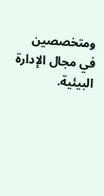ومتخصصين في مجال الإدارة البيئية.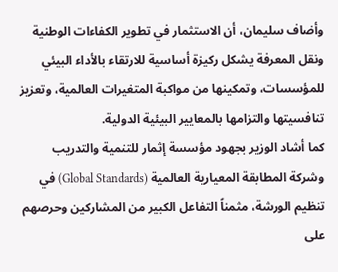وأضاف سليمان، أن الاستثمار في تطوير الكفاءات الوطنية ونقل المعرفة يشكل ركيزة أساسية للارتقاء بالأداء البيئي للمؤسسات، وتمكينها من مواكبة المتغيرات العالمية، وتعزيز تنافسيتها والتزامها بالمعايير البيئية الدولية.
كما أشاد الوزير بجهود مؤسسة إثمار للتنمية والتدريب وشركة المطابقة المعيارية العالمية (Global Standards) في تنظيم الورشة، مثمناً التفاعل الكبير من المشاركين وحرصهم على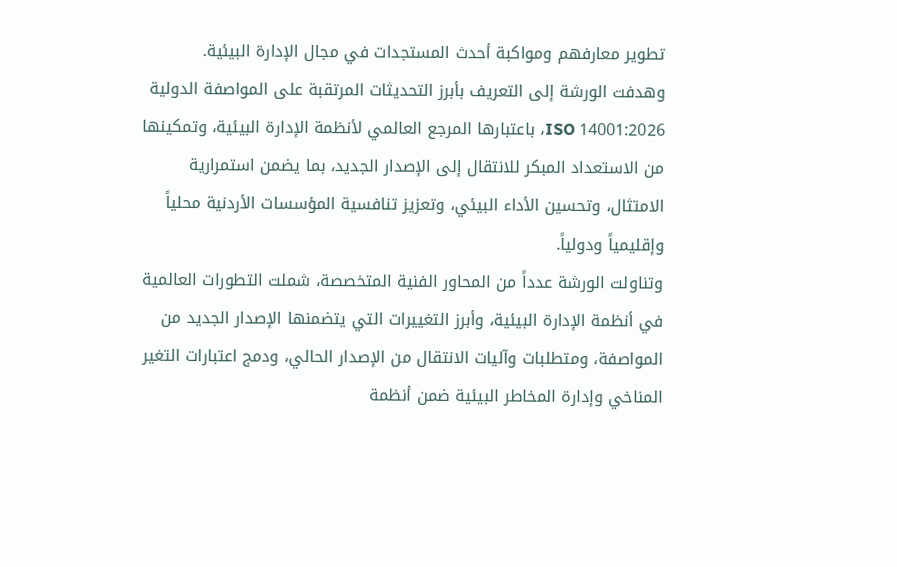تطوير معارفهم ومواكبة أحدث المستجدات في مجال الإدارة البيئية.
وهدفت الورشة إلى التعريف بأبرز التحديثات المرتقبة على المواصفة الدولية ISO 14001:2026، باعتبارها المرجع العالمي لأنظمة الإدارة البيئية، وتمكينها من الاستعداد المبكر للانتقال إلى الإصدار الجديد، بما يضمن استمرارية الامتثال، وتحسين الأداء البيئي، وتعزيز تنافسية المؤسسات الأردنية محلياً وإقليمياً ودولياً.
وتناولت الورشة عدداً من المحاور الفنية المتخصصة، شملت التطورات العالمية في أنظمة الإدارة البيئية، وأبرز التغييرات التي يتضمنها الإصدار الجديد من المواصفة، ومتطلبات وآليات الانتقال من الإصدار الحالي، ودمج اعتبارات التغير المناخي وإدارة المخاطر البيئية ضمن أنظمة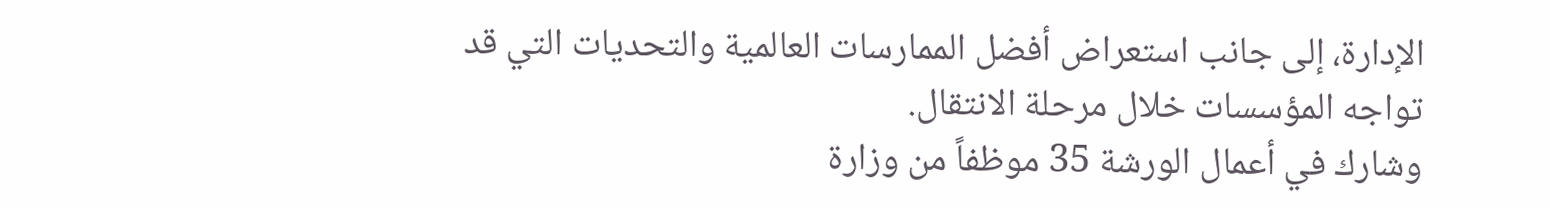الإدارة، إلى جانب استعراض أفضل الممارسات العالمية والتحديات التي قد تواجه المؤسسات خلال مرحلة الانتقال.
وشارك في أعمال الورشة 35 موظفاً من وزارة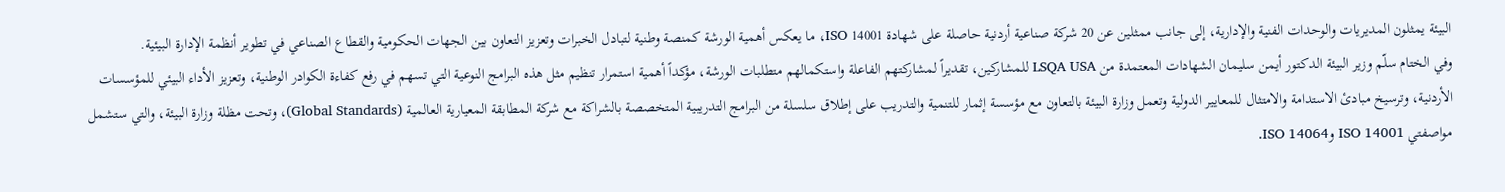البيئة يمثلون المديريات والوحدات الفنية والإدارية، إلى جانب ممثلين عن 20 شركة صناعية أردنية حاصلة على شهادة ISO 14001، ما يعكس أهمية الورشة كمنصة وطنية لتبادل الخبرات وتعزيز التعاون بين الجهات الحكومية والقطاع الصناعي في تطوير أنظمة الإدارة البيئية.
وفي الختام سلّم وزير البيئة الدكتور أيمن سليمان الشهادات المعتمدة من LSQA USA للمشاركين، تقديراً لمشاركتهم الفاعلة واستكمالهم متطلبات الورشة، مؤكداً أهمية استمرار تنظيم مثل هذه البرامج النوعية التي تسهم في رفع كفاءة الكوادر الوطنية، وتعزيز الأداء البيئي للمؤسسات الأردنية، وترسيخ مبادئ الاستدامة والامتثال للمعايير الدولية وتعمل وزارة البيئة بالتعاون مع مؤسسة إثمار للتنمية والتدريب على إطلاق سلسلة من البرامج التدريبية المتخصصة بالشراكة مع شركة المطابقة المعيارية العالمية (Global Standards)، وتحت مظلة وزارة البيئة، والتي ستشمل مواصفتي ISO 14001 وISO 14064.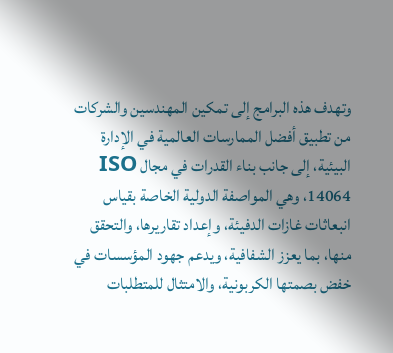وتهدف هذه البرامج إلى تمكين المهندسين والشركات من تطبيق أفضل الممارسات العالمية في الإدارة البيئية، إلى جانب بناء القدرات في مجال ISO 14064، وهي المواصفة الدولية الخاصة بقياس انبعاثات غازات الدفيئة، وإعداد تقاريرها، والتحقق منها، بما يعزز الشفافية، ويدعم جهود المؤسسات في خفض بصمتها الكربونية، والامتثال للمتطلبات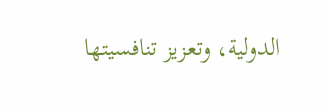الدولية، وتعزيز تنافسيتها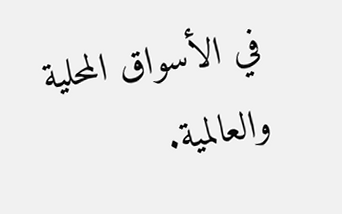في الأسواق المحلية والعالمية.